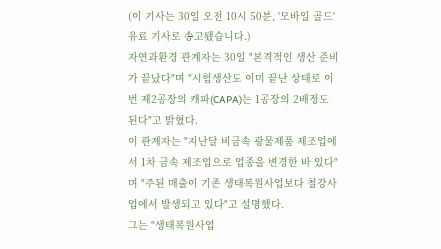(이 기사는 30일 오전 10시 50분, '모바일 골드' 유료 기사로 송고됐습니다.)
자연과환경 관계자는 30일 "본격적인 생산 준비가 끝났다"며 "시험생산도 이미 끝난 상태로 이번 제2공장의 캐파(CAPA)는 1공장의 2배정도 된다"고 밝혔다.
이 관계자는 "지난달 비금속 광물제품 제조업에서 1차 금속 제조업으로 업종을 변경한 바 있다"며 "주된 매출이 기존 생태복원사업보다 철강사업에서 발생되고 있다"고 설명했다.
그는 "생태복원사업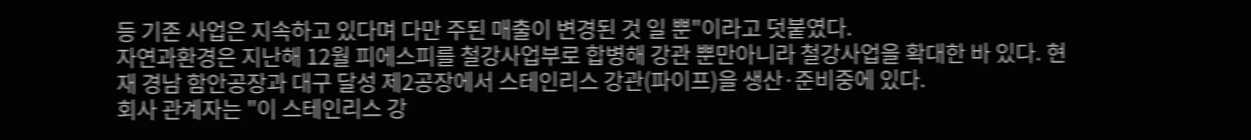등 기존 사업은 지속하고 있다며 다만 주된 매출이 변경된 것 일 뿐"이라고 덧붙였다.
자연과환경은 지난해 12월 피에스피를 철강사업부로 합병해 강관 뿐만아니라 철강사업을 확대한 바 있다. 현재 경남 함안공장과 대구 달성 제2공장에서 스테인리스 강관(파이프)을 생산·준비중에 있다.
회사 관계자는 "이 스테인리스 강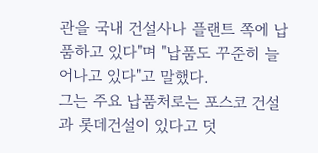관을 국내 건설사나 플랜트 쪽에 납품하고 있다"며 "납품도 꾸준히 늘어나고 있다"고 말했다.
그는 주요 납품처로는 포스코 건설과 롯데건설이 있다고 덧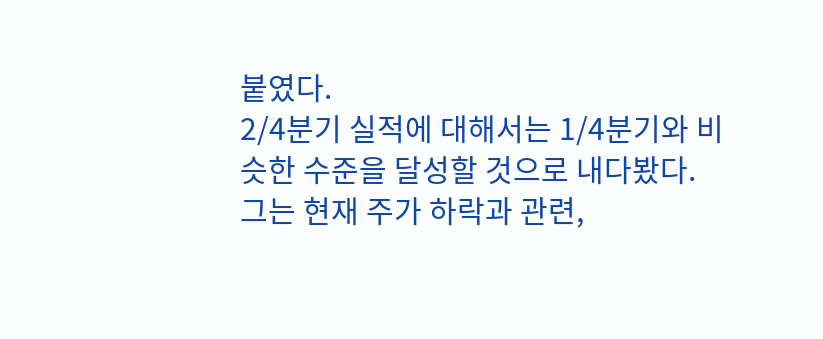붙였다.
2/4분기 실적에 대해서는 1/4분기와 비슷한 수준을 달성할 것으로 내다봤다.
그는 현재 주가 하락과 관련,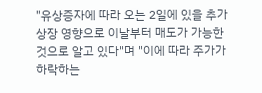"유상증자에 따라 오는 2일에 있을 추가상장 영향으로 이날부터 매도가 가능한 것으로 알고 있다"며 "이에 따라 주가가 하락하는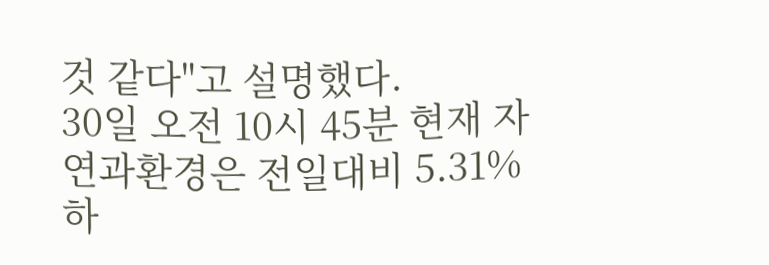것 같다"고 설명했다.
30일 오전 10시 45분 현재 자연과환경은 전일대비 5.31% 하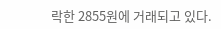락한 2855원에 거래되고 있다.